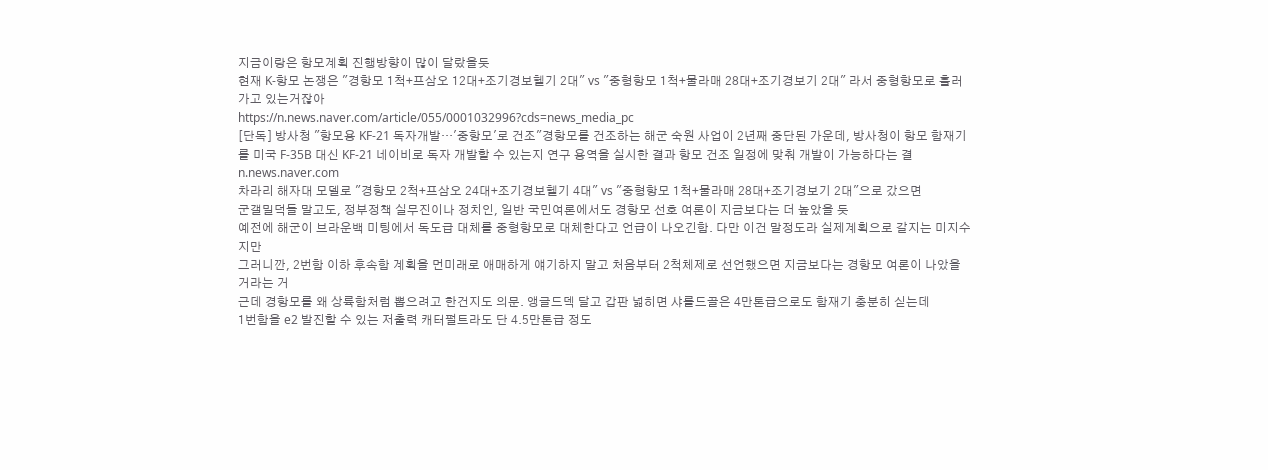지금이랑은 항모계획 진행방향이 많이 달랐을듯
현재 K-항모 논쟁은 "경항모 1척+프삼오 12대+조기경보헬기 2대" vs "중형항모 1척+물라매 28대+조기경보기 2대" 라서 중형항모로 흘러가고 있는거잖아
https://n.news.naver.com/article/055/0001032996?cds=news_media_pc
[단독] 방사청 "항모용 KF-21 독자개발…'중항모'로 건조"경항모를 건조하는 해군 숙원 사업이 2년째 중단된 가운데, 방사청이 항모 함재기를 미국 F-35B 대신 KF-21 네이비로 독자 개발할 수 있는지 연구 용역을 실시한 결과 항모 건조 일정에 맞춰 개발이 가능하다는 결n.news.naver.com
차라리 해자대 모델로 "경항모 2척+프삼오 24대+조기경보헬기 4대" vs "중형항모 1척+물라매 28대+조기경보기 2대"으로 갔으면
군갤밀덕들 말고도, 정부정책 실무진이나 정치인, 일반 국민여론에서도 경항모 선호 여론이 지금보다는 더 높았을 듯
예전에 해군이 브라운백 미팅에서 독도급 대체를 중형항모로 대체한다고 언급이 나오긴함. 다만 이건 말정도라 실제계획으로 갈지는 미지수지만
그러니깐, 2번함 이하 후속함 계획을 먼미래로 애매하게 얘기하지 말고 처음부터 2척체제로 선언했으면 지금보다는 경항모 여론이 나았을거라는 거
근데 경항모를 왜 상륙함처럼 뽑으려고 한건지도 의문. 앵글드덱 달고 갑판 넓히면 샤를드골은 4만톤급으로도 함재기 충분히 싣는데
1번함을 e2 발진할 수 있는 저출력 캐터펄트라도 단 4.5만톤급 정도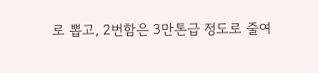로 뽑고, 2번함은 3만톤급 정도로 줄여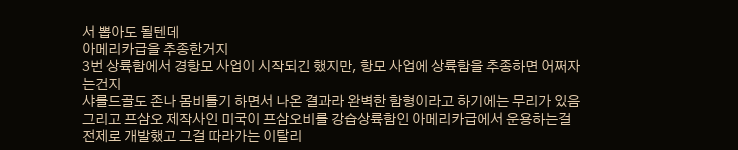서 뽑아도 될텐데
아메리카급을 추종한거지
3번 상륙함에서 경항모 사업이 시작되긴 했지만, 항모 사업에 상륙함을 추종하면 어쩌자는건지
샤를드골도 존나 몸비틀기 하면서 나온 결과라 완벽한 함형이라고 하기에는 무리가 있음 그리고 프삼오 제작사인 미국이 프삼오비를 강습상륙함인 아메리카급에서 운용하는걸 전제로 개발했고 그걸 따라가는 이탈리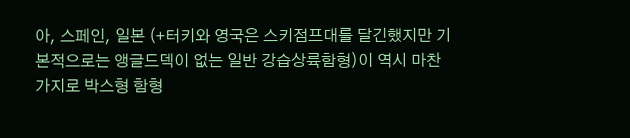아, 스페인, 일본 (+터키와 영국은 스키점프대를 달긴했지만 기본적으로는 앵글드덱이 없는 일반 강습상륙함형)이 역시 마찬가지로 박스형 함형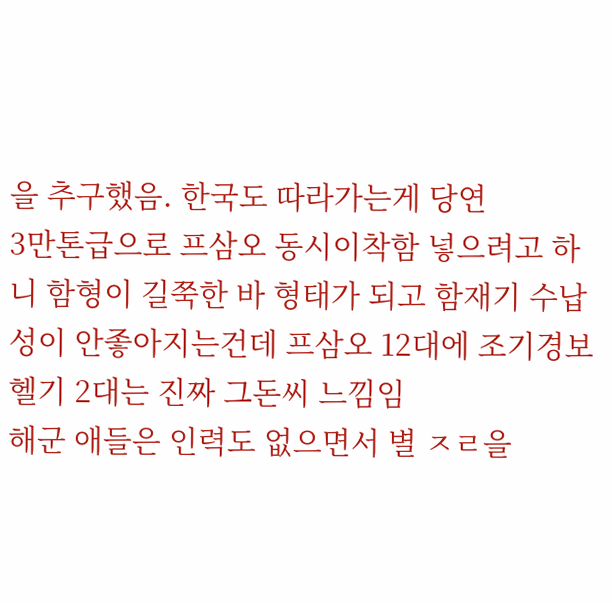을 추구했음. 한국도 따라가는게 당연
3만톤급으로 프삼오 동시이착함 넣으려고 하니 함형이 길쭉한 바 형태가 되고 함재기 수납성이 안좋아지는건데 프삼오 12대에 조기경보헬기 2대는 진짜 그돈씨 느낌임
해군 애들은 인력도 없으면서 별 ㅈㄹ을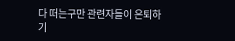다 떠는구만 관련자들이 은퇴하기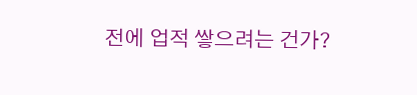전에 업적 쌓으려는 건가?